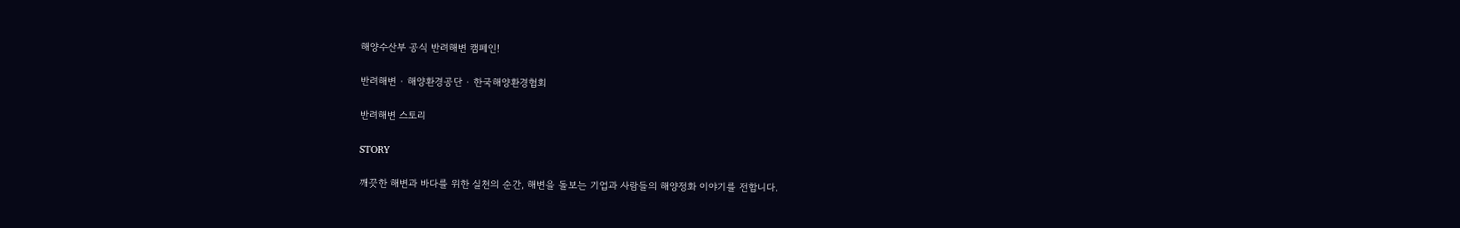해양수산부 공식 반려해변 캠페인!

반려해변 · 해양환경공단 · 한국해양환경협회

반려해변 스토리

STORY

깨끗한 해변과 바다를 위한 실천의 순간, 해변을 돌보는 기업과 사람들의 해양정화 이야기를 전합니다.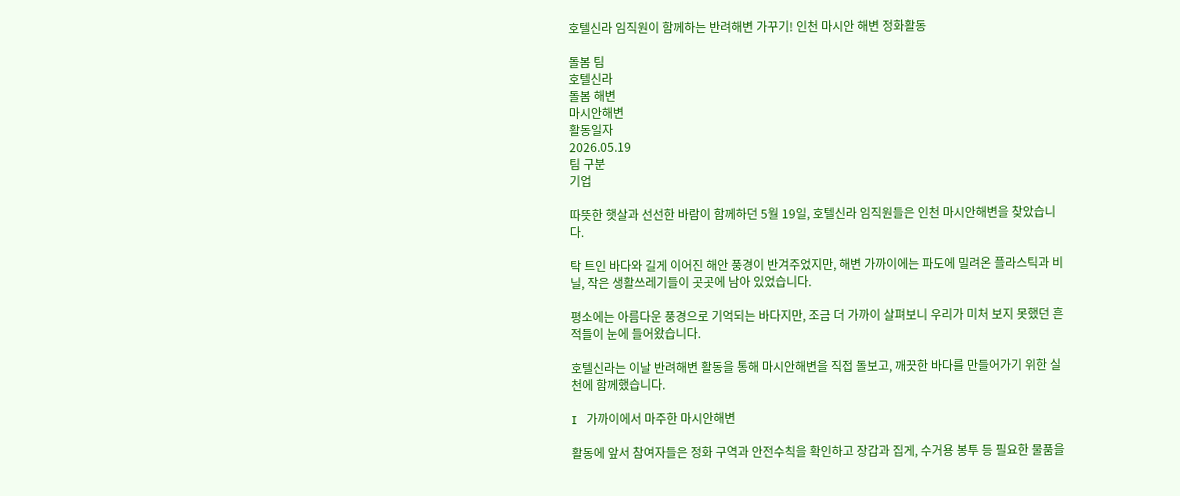호텔신라 임직원이 함께하는 반려해변 가꾸기! 인천 마시안 해변 정화활동

돌봄 팀
호텔신라
돌봄 해변
마시안해변
활동일자
2026.05.19
팀 구분
기업

따뜻한 햇살과 선선한 바람이 함께하던 5월 19일, 호텔신라 임직원들은 인천 마시안해변을 찾았습니다.

탁 트인 바다와 길게 이어진 해안 풍경이 반겨주었지만, 해변 가까이에는 파도에 밀려온 플라스틱과 비닐, 작은 생활쓰레기들이 곳곳에 남아 있었습니다.

평소에는 아름다운 풍경으로 기억되는 바다지만, 조금 더 가까이 살펴보니 우리가 미처 보지 못했던 흔적들이 눈에 들어왔습니다.

호텔신라는 이날 반려해변 활동을 통해 마시안해변을 직접 돌보고, 깨끗한 바다를 만들어가기 위한 실천에 함께했습니다.

I   가까이에서 마주한 마시안해변

활동에 앞서 참여자들은 정화 구역과 안전수칙을 확인하고 장갑과 집게, 수거용 봉투 등 필요한 물품을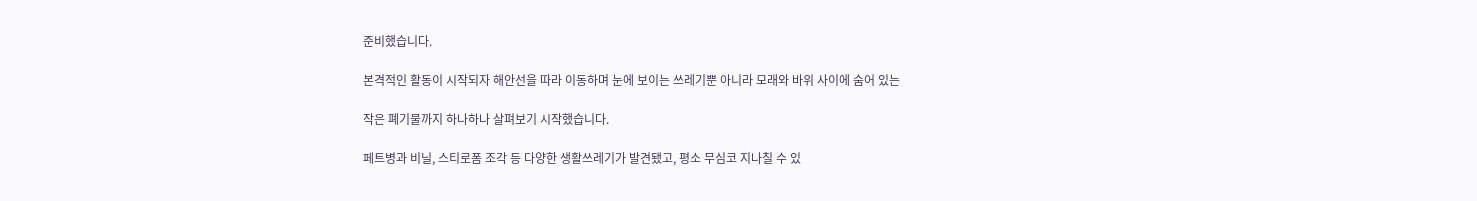준비했습니다.

본격적인 활동이 시작되자 해안선을 따라 이동하며 눈에 보이는 쓰레기뿐 아니라 모래와 바위 사이에 숨어 있는

작은 폐기물까지 하나하나 살펴보기 시작했습니다.

페트병과 비닐, 스티로폼 조각 등 다양한 생활쓰레기가 발견됐고, 평소 무심코 지나칠 수 있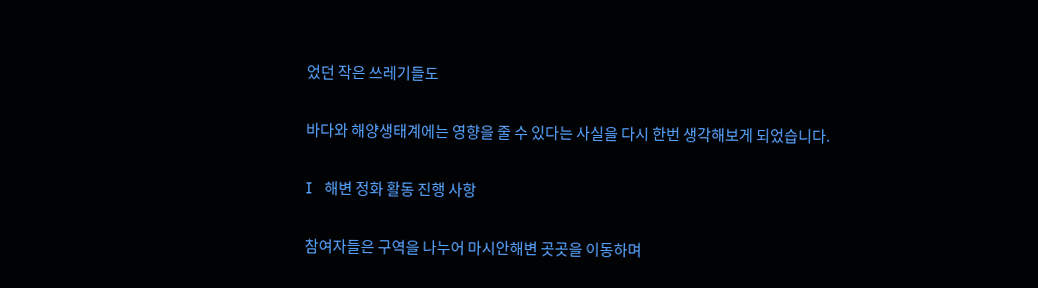었던 작은 쓰레기들도

바다와 해양생태계에는 영향을 줄 수 있다는 사실을 다시 한번 생각해보게 되었습니다.

I   해변 정화 활동 진행 사항

참여자들은 구역을 나누어 마시안해변 곳곳을 이동하며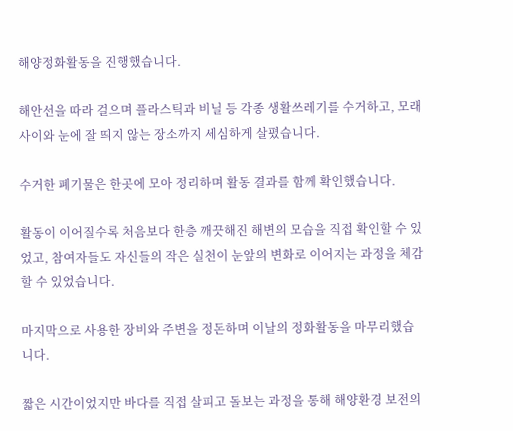해양정화활동을 진행했습니다.

해안선을 따라 걸으며 플라스틱과 비닐 등 각종 생활쓰레기를 수거하고, 모래 사이와 눈에 잘 띄지 않는 장소까지 세심하게 살폈습니다.

수거한 폐기물은 한곳에 모아 정리하며 활동 결과를 함께 확인했습니다.

활동이 이어질수록 처음보다 한층 깨끗해진 해변의 모습을 직접 확인할 수 있었고, 참여자들도 자신들의 작은 실천이 눈앞의 변화로 이어지는 과정을 체감할 수 있었습니다.

마지막으로 사용한 장비와 주변을 정돈하며 이날의 정화활동을 마무리했습니다.

짧은 시간이었지만 바다를 직접 살피고 돌보는 과정을 통해 해양환경 보전의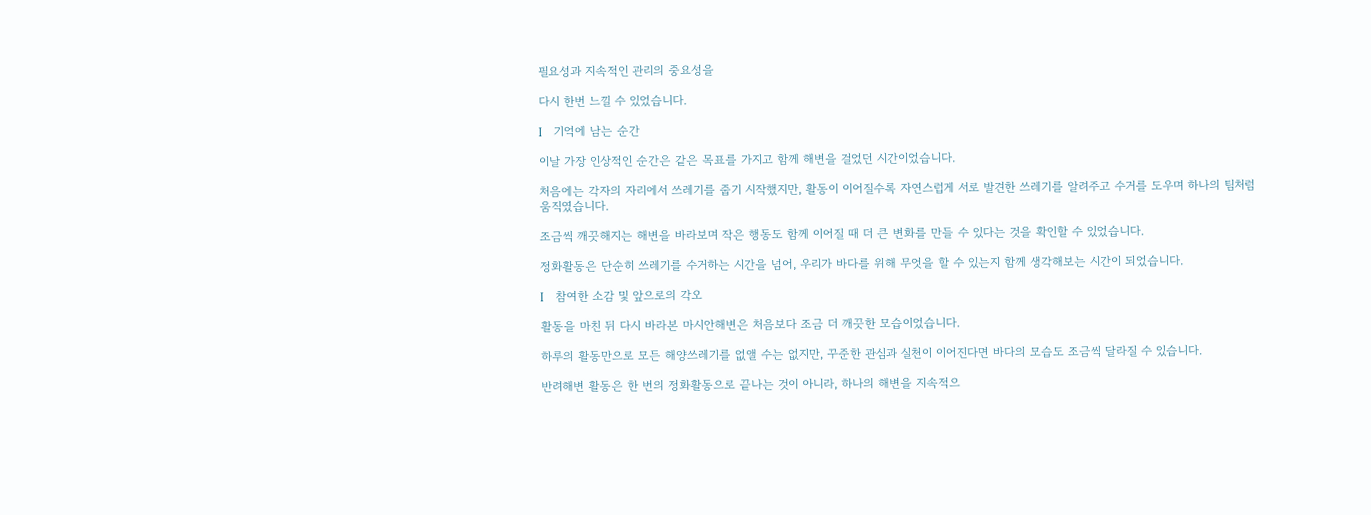필요성과 지속적인 관리의 중요성을

다시 한번 느낄 수 있었습니다.

I   기억에 남는 순간

이날 가장 인상적인 순간은 같은 목표를 가지고 함께 해변을 걸었던 시간이었습니다.

처음에는 각자의 자리에서 쓰레기를 줍기 시작했지만, 활동이 이어질수록 자연스럽게 서로 발견한 쓰레기를 알려주고 수거를 도우며 하나의 팀처럼 움직였습니다.

조금씩 깨끗해지는 해변을 바라보며 작은 행동도 함께 이어질 때 더 큰 변화를 만들 수 있다는 것을 확인할 수 있었습니다.

정화활동은 단순히 쓰레기를 수거하는 시간을 넘어, 우리가 바다를 위해 무엇을 할 수 있는지 함께 생각해보는 시간이 되었습니다.

I   참여한 소감 및 앞으로의 각오

활동을 마친 뒤 다시 바라본 마시안해변은 처음보다 조금 더 깨끗한 모습이었습니다.

하루의 활동만으로 모든 해양쓰레기를 없앨 수는 없지만, 꾸준한 관심과 실천이 이어진다면 바다의 모습도 조금씩 달라질 수 있습니다.

반려해변 활동은 한 번의 정화활동으로 끝나는 것이 아니라, 하나의 해변을 지속적으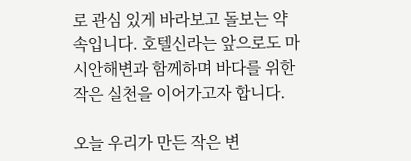로 관심 있게 바라보고 돌보는 약속입니다. 호텔신라는 앞으로도 마시안해변과 함께하며 바다를 위한 작은 실천을 이어가고자 합니다.

오늘 우리가 만든 작은 변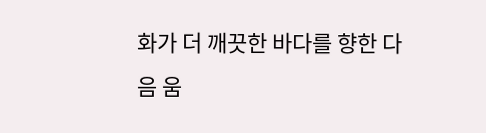화가 더 깨끗한 바다를 향한 다음 움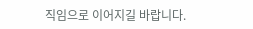직임으로 이어지길 바랍니다.